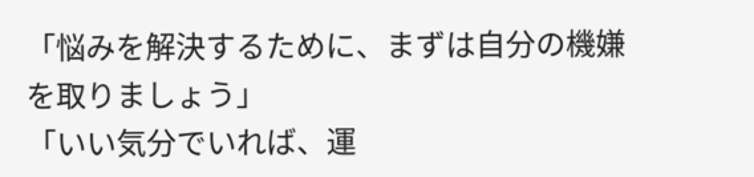「悩みを解決するために、まずは自分の機嫌を取りましょう」
「いい気分でいれば、運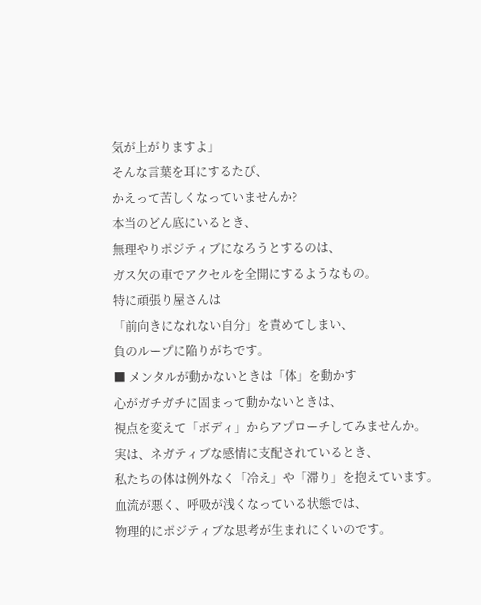気が上がりますよ」
そんな言葉を耳にするたび、
かえって苦しくなっていませんか?
本当のどん底にいるとき、
無理やりポジティブになろうとするのは、
ガス欠の車でアクセルを全開にするようなもの。
特に頑張り屋さんは
「前向きになれない自分」を責めてしまい、
負のループに陥りがちです。
■ メンタルが動かないときは「体」を動かす
心がガチガチに固まって動かないときは、
視点を変えて「ボディ」からアプローチしてみませんか。
実は、ネガティブな感情に支配されているとき、
私たちの体は例外なく「冷え」や「滞り」を抱えています。
血流が悪く、呼吸が浅くなっている状態では、
物理的にポジティブな思考が生まれにくいのです。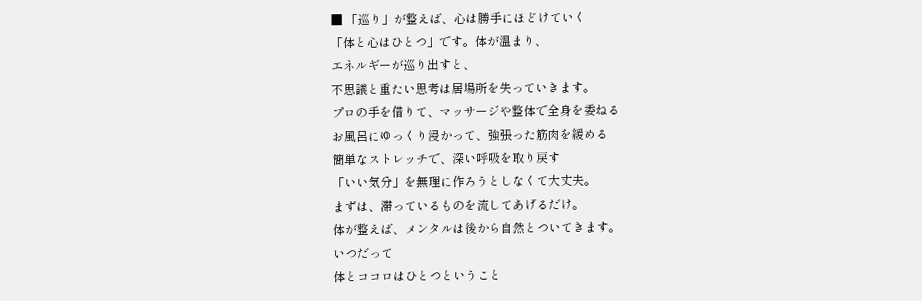■ 「巡り」が整えば、心は勝手にほどけていく
「体と心はひとつ」です。体が温まり、
エネルギーが巡り出すと、
不思議と重たい思考は居場所を失っていきます。
プロの手を借りて、マッサージや整体で全身を委ねる
お風呂にゆっくり浸かって、強張った筋肉を緩める
簡単なストレッチで、深い呼吸を取り戻す
「いい気分」を無理に作ろうとしなくて大丈夫。
まずは、滞っているものを流してあげるだけ。
体が整えば、メンタルは後から自然とついてきます。
いつだって
体とココロはひとつということ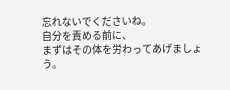忘れないでくださいね。
自分を責める前に、
まずはその体を労わってあげましょう。